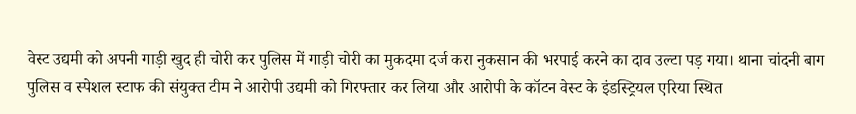वेस्ट उद्यमी को अपनी गाड़ी खुद ही चोरी कर पुलिस में गाड़ी चोरी का मुकदमा दर्ज करा नुकसान की भरपाई करने का दाव उल्टा पड़ गया। थाना चांदनी बाग पुलिस व स्पेशल स्टाफ की संयुक्त टीम ने आरोपी उद्यमी को गिरफ्तार कर लिया और आरोपी के कॉटन वेस्ट के इंडस्ट्रियल एरिया स्थित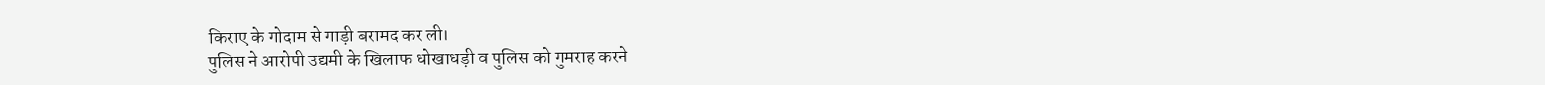किराए के गोदाम से गाड़ी बरामद कर ली।
पुलिस ने आरोपी उद्यमी के खिलाफ धोखाधड़ी व पुलिस को गुमराह करने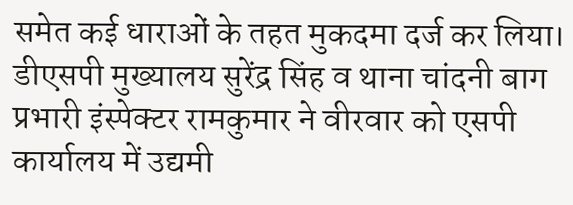समेत कई धाराओं के तहत मुकदमा दर्ज कर लिया।
डीएसपी मुख्यालय सुरेंद्र सिंह व थाना चांदनी बाग प्रभारी इंस्पेक्टर रामकुमार ने वीरवार को एसपी कार्यालय में उद्यमी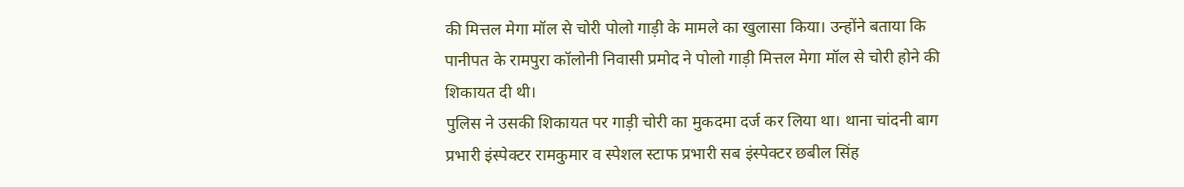की मित्तल मेगा मॉल से चोरी पोलो गाड़ी के मामले का खुलासा किया। उन्होंने बताया कि पानीपत के रामपुरा कॉलोनी निवासी प्रमोद ने पोलो गाड़ी मित्तल मेगा मॉल से चोरी होने की शिकायत दी थी।
पुलिस ने उसकी शिकायत पर गाड़ी चोरी का मुकदमा दर्ज कर लिया था। थाना चांदनी बाग प्रभारी इंस्पेक्टर रामकुमार व स्पेशल स्टाफ प्रभारी सब इंस्पेक्टर छबील सिंह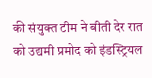की संयुक्त टीम ने बीती देर रात को उद्यमी प्रमोद को इंडस्ट्रियल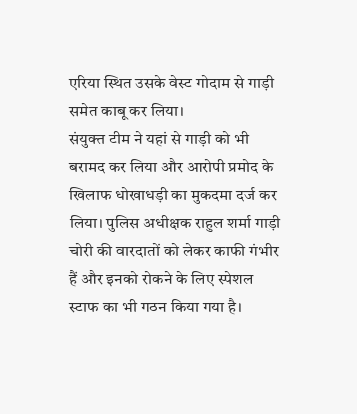एरिया स्थित उसके वेस्ट गोदाम से गाड़ी समेत काबू कर लिया।
संयुक्त टीम ने यहां से गाड़ी को भी बरामद कर लिया और आरोपी प्रमोद के खिलाफ धोखाधड़ी का मुकदमा दर्ज कर लिया। पुलिस अधीक्षक राहुल शर्मा गाड़ी चोरी की वारदातों को लेकर काफी गंभीर हैं और इनको रोकने के लिए स्पेशल स्टाफ का भी गठन किया गया है।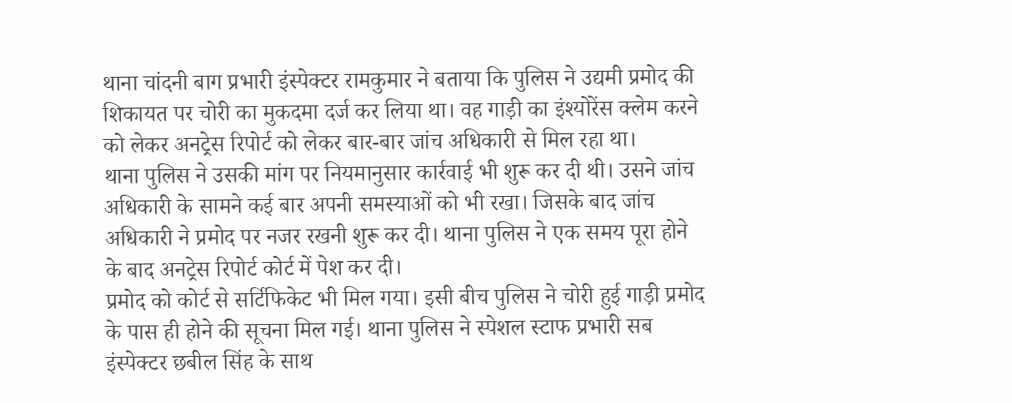थाना चांदनी बाग प्रभारी इंस्पेक्टर रामकुमार ने बताया कि पुलिस ने उद्यमी प्रमोद की शिकायत पर चोरी का मुकदमा दर्ज कर लिया था। वह गाड़ी का इंश्योरेंस क्लेम करने को लेकर अनट्रेस रिपोर्ट को लेकर बार-बार जांच अधिकारी से मिल रहा था।
थाना पुलिस ने उसकी मांग पर नियमानुसार कार्रवाई भी शुरू कर दी थी। उसने जांच अधिकारी के सामने कई बार अपनी समस्याओं को भी रखा। जिसके बाद जांच अधिकारी ने प्रमोद पर नजर रखनी शुरू कर दी। थाना पुलिस ने एक समय पूरा होने के बाद अनट्रेस रिपोर्ट कोर्ट में पेश कर दी।
प्रमोद को कोर्ट से सर्टिफिकेट भी मिल गया। इसी बीच पुलिस ने चोरी हुई गाड़ी प्रमोद के पास ही होने की सूचना मिल गई। थाना पुलिस ने स्पेशल स्टाफ प्रभारी सब इंस्पेक्टर छबील सिंह के साथ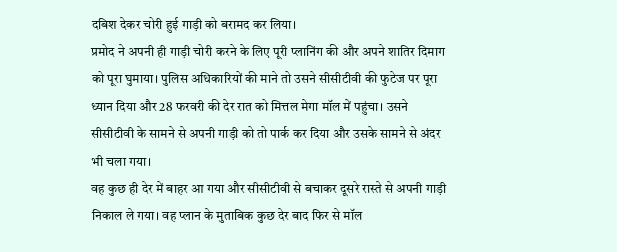दबिश देकर चोरी हुई गाड़ी को बरामद कर लिया।
प्रमोद ने अपनी ही गाड़ी चोरी करने के लिए पूरी प्लानिंग की और अपने शातिर दिमाग को पूरा घुमाया। पुलिस अधिकारियों की माने तो उसने सीसीटीवी की फुटेज पर पूरा ध्यान दिया और 28 फरवरी की देर रात को मित्तल मेगा मॉल में पहुंचा। उसने सीसीटीवी के सामने से अपनी गाड़ी को तो पार्क कर दिया और उसके सामने से अंदर भी चला गया।
वह कुछ ही देर में बाहर आ गया और सीसीटीवी से बचाकर दूसरे रास्ते से अपनी गाड़ी निकाल ले गया। वह प्लान के मुताबिक कुछ देर बाद फिर से मॉल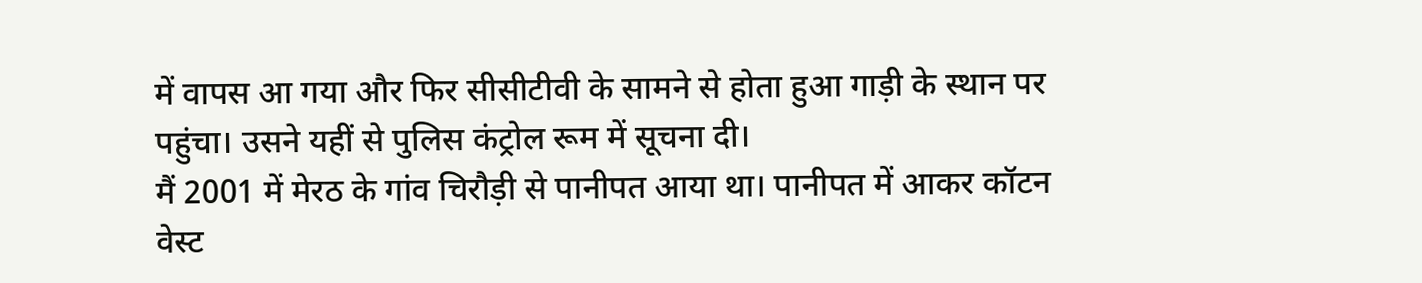में वापस आ गया और फिर सीसीटीवी के सामने से होता हुआ गाड़ी के स्थान पर पहुंचा। उसने यहीं से पुलिस कंट्रोल रूम में सूचना दी।
मैं 2001 में मेरठ के गांव चिरौड़ी से पानीपत आया था। पानीपत में आकर कॉटन वेस्ट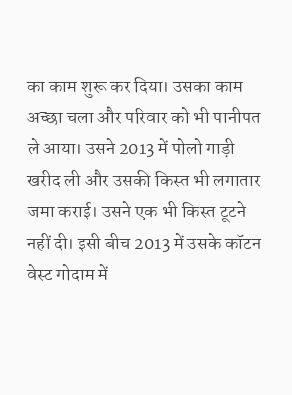का काम शुरू कर दिया। उसका काम अच्छा चला और परिवार को भी पानीपत ले आया। उसने 2013 में पोलो गाड़ी खरीद ली और उसकी किस्त भी लगातार जमा कराई। उसने एक भी किस्त टूटने नहीं दी। इसी बीच 2013 में उसके कॉटन वेस्ट गोदाम में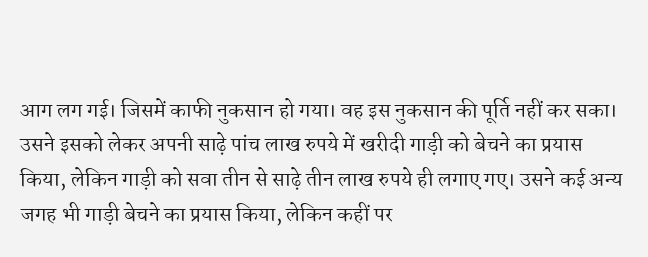आग लग गई। जिसमें काफी नुकसान हो गया। वह इस नुकसान की पूर्ति नहीं कर सका।
उसने इसको लेकर अपनी साढ़े पांच लाख रुपये में खरीदी गाड़ी को बेचने का प्रयास किया, लेकिन गाड़ी को सवा तीन से साढ़े तीन लाख रुपये ही लगाए गए। उसने कई अन्य जगह भी गाड़ी बेचने का प्रयास किया, लेकिन कहीं पर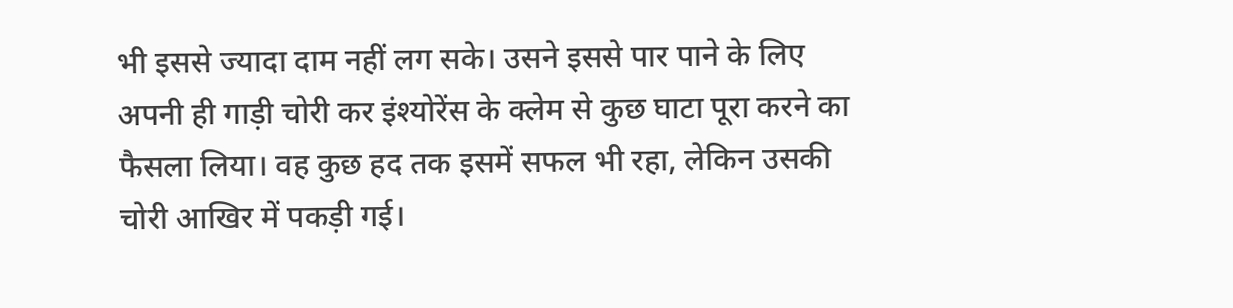भी इससे ज्यादा दाम नहीं लग सके। उसने इससे पार पाने के लिए अपनी ही गाड़ी चोरी कर इंश्योरेंस के क्लेम से कुछ घाटा पूरा करने का फैसला लिया। वह कुछ हद तक इसमें सफल भी रहा, लेकिन उसकी चोरी आखिर में पकड़ी गई।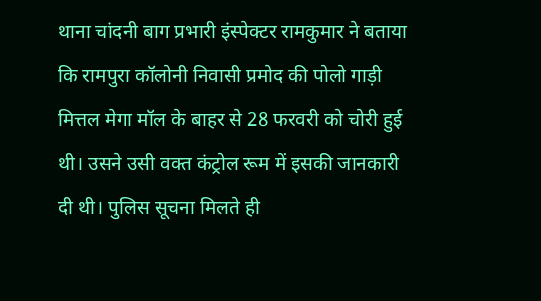थाना चांदनी बाग प्रभारी इंस्पेक्टर रामकुमार ने बताया कि रामपुरा कॉलोनी निवासी प्रमोद की पोलो गाड़ी मित्तल मेगा मॉल के बाहर से 28 फरवरी को चोरी हुई थी। उसने उसी वक्त कंट्रोल रूम में इसकी जानकारी दी थी। पुलिस सूचना मिलते ही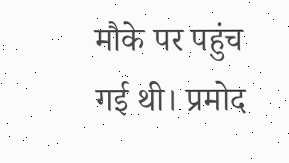मौके पर पहुंच गई थी। प्रमोद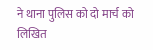ने थाना पुलिस को दो मार्च को लिखित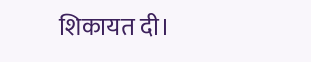शिकायत दी।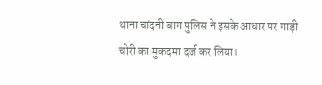थाना चांदनी बाग पुलिस ने इसके आधार पर गाड़ी चोरी का मुकदमा दर्ज कर लिया।